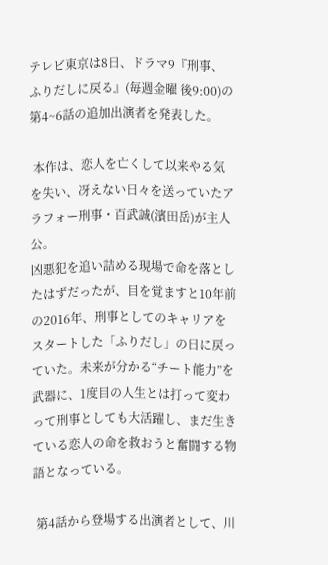テレビ東京は8日、ドラマ9『刑事、ふりだしに戻る』(毎週金曜 後9:00)の第4~6話の追加出演者を発表した。

 本作は、恋人を亡くして以来やる気を失い、冴えない日々を送っていたアラフォー刑事・百武誠(濱田岳)が主人公。
凶悪犯を追い詰める現場で命を落としたはずだったが、目を覚ますと10年前の2016年、刑事としてのキャリアをスタートした「ふりだし」の日に戻っていた。未来が分かる“チート能力”を武器に、1度目の人生とは打って変わって刑事としても大活躍し、まだ生きている恋人の命を救おうと奮闘する物語となっている。

 第4話から登場する出演者として、川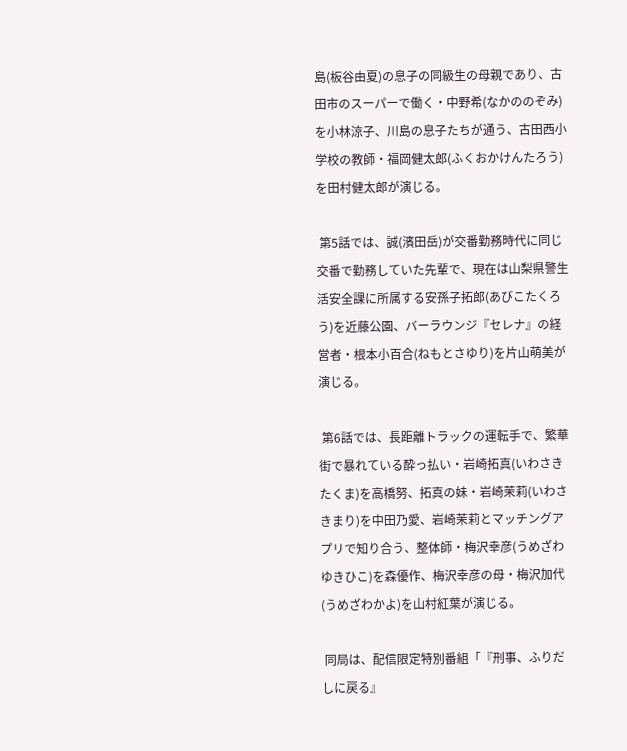島(板谷由夏)の息子の同級生の母親であり、古田市のスーパーで働く・中野希(なかののぞみ)を小林涼子、川島の息子たちが通う、古田西小学校の教師・福岡健太郎(ふくおかけんたろう)を田村健太郎が演じる。

 第5話では、誠(濱田岳)が交番勤務時代に同じ交番で勤務していた先輩で、現在は山梨県警生活安全課に所属する安孫子拓郎(あびこたくろう)を近藤公園、バーラウンジ『セレナ』の経営者・根本小百合(ねもとさゆり)を片山萌美が演じる。

 第6話では、長距離トラックの運転手で、繁華街で暴れている酔っ払い・岩崎拓真(いわさきたくま)を高橋努、拓真の妹・岩崎茉莉(いわさきまり)を中田乃愛、岩崎茉莉とマッチングアプリで知り合う、整体師・梅沢幸彦(うめざわゆきひこ)を森優作、梅沢幸彦の母・梅沢加代(うめざわかよ)を山村紅葉が演じる。

 同局は、配信限定特別番組「『刑事、ふりだしに戻る』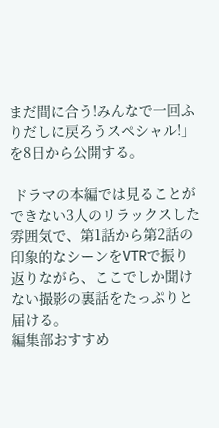まだ間に合う!みんなで一回ふりだしに戻ろうスペシャル!」を8日から公開する。

 ドラマの本編では見ることができない3人のリラックスした雰囲気で、第1話から第2話の印象的なシーンをVTRで振り返りながら、ここでしか聞けない撮影の裏話をたっぷりと届ける。
編集部おすすめ